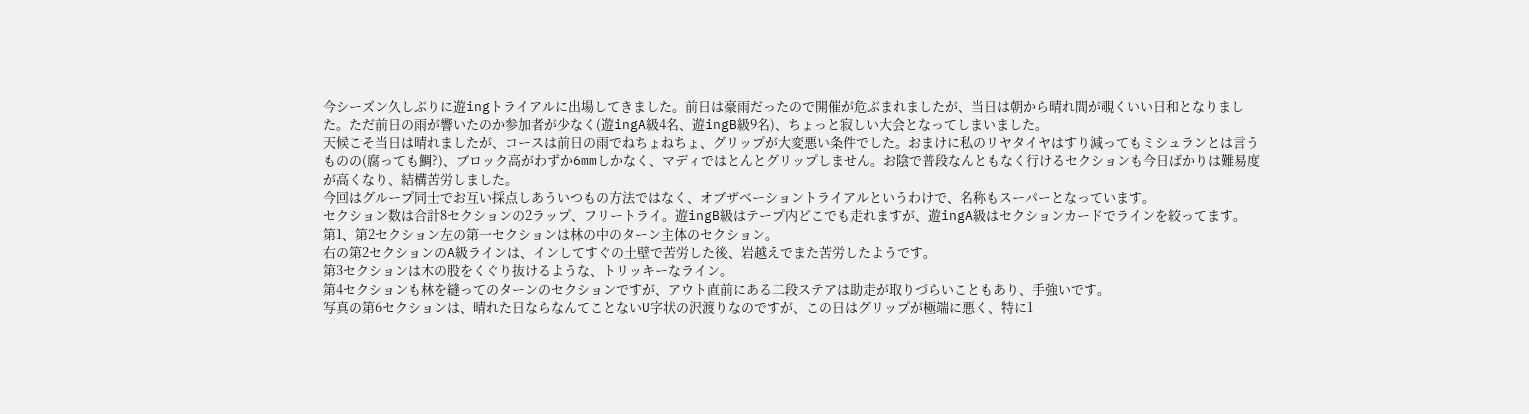今シーズン久しぶりに遊ingトライアルに出場してきました。前日は豪雨だったので開催が危ぶまれましたが、当日は朝から晴れ間が覗くいい日和となりました。ただ前日の雨が響いたのか参加者が少なく(遊ingA級4名、遊ingB級9名)、ちょっと寂しい大会となってしまいました。
天候こそ当日は晴れましたが、コースは前日の雨でねちょねちょ、グリップが大変悪い条件でした。おまけに私のリヤタイヤはすり減ってもミシュランとは言うものの(腐っても鯛?)、ブロック高がわずか6mmしかなく、マディではとんとグリップしません。お陰で普段なんともなく行けるセクションも今日ばかりは難易度が高くなり、結構苦労しました。
今回はグループ同士でお互い採点しあういつもの方法ではなく、オブザベーショントライアルというわけで、名称もスーパーとなっています。
セクション数は合計8セクションの2ラップ、フリートライ。遊ingB級はテープ内どこでも走れますが、遊ingA級はセクションカードでラインを絞ってます。
第1、第2セクション左の第一セクションは林の中のターン主体のセクション。
右の第2セクションのA級ラインは、インしてすぐの土壁で苦労した後、岩越えでまた苦労したようです。
第3セクションは木の股をくぐり抜けるような、トリッキーなライン。
第4セクションも林を縫ってのターンのセクションですが、アウト直前にある二段ステアは助走が取りづらいこともあり、手強いです。
写真の第6セクションは、晴れた日ならなんてことないU字状の沢渡りなのですが、この日はグリップが極端に悪く、特に1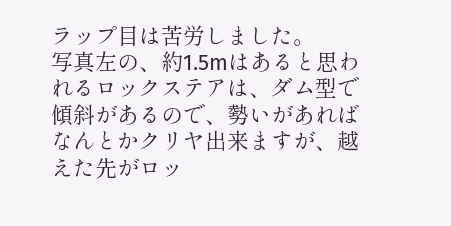ラップ目は苦労しました。
写真左の、約1.5mはあると思われるロックステアは、ダム型で傾斜があるので、勢いがあればなんとかクリヤ出来ますが、越えた先がロッ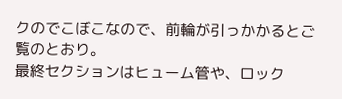クのでこぼこなので、前輪が引っかかるとご覧のとおり。
最終セクションはヒューム管や、ロック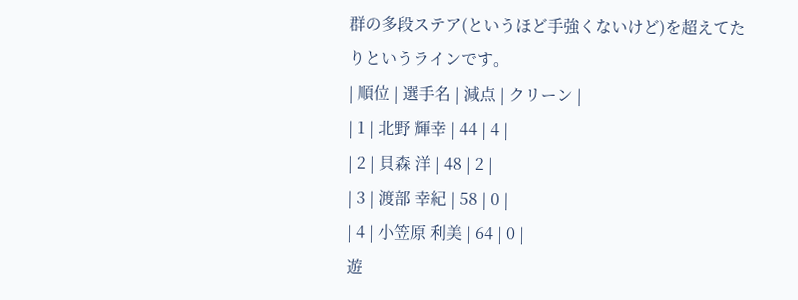群の多段ステア(というほど手強くないけど)を超えてたりというラインです。
| 順位 | 選手名 | 減点 | クリーン |
| 1 | 北野 輝幸 | 44 | 4 |
| 2 | 貝森 洋 | 48 | 2 |
| 3 | 渡部 幸紀 | 58 | 0 |
| 4 | 小笠原 利美 | 64 | 0 |
遊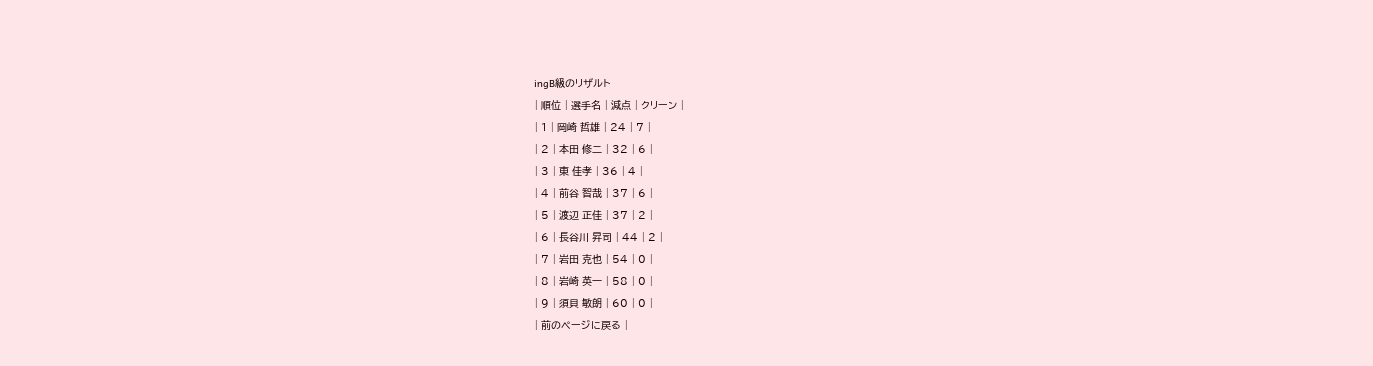ingB級のリザルト
| 順位 | 選手名 | 減点 | クリーン |
| 1 | 岡崎 哲雄 | 24 | 7 |
| 2 | 本田 修二 | 32 | 6 |
| 3 | 東 佳孝 | 36 | 4 |
| 4 | 前谷 智哉 | 37 | 6 |
| 5 | 渡辺 正佳 | 37 | 2 |
| 6 | 長谷川 昇司 | 44 | 2 |
| 7 | 岩田 克也 | 54 | 0 |
| 8 | 岩崎 英一 | 58 | 0 |
| 9 | 須貝 敏朗 | 60 | 0 |
| 前のページに戻る |